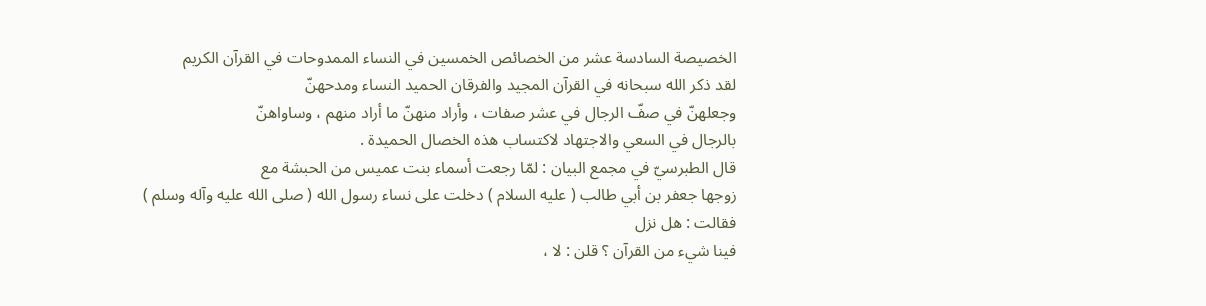الخصيصة السادسة عشر من الخصائص الخمسين في النساء الممدوحات في القرآن الكريم
لقد ذكر الله سبحانه في القرآن المجيد والفرقان الحميد النساء ومدحهنّ
وجعلهنّ في صفّ الرجال في عشر صفات ، وأراد منهنّ ما أراد منهم ، وساواهنّ
بالرجال في السعي والاجتهاد لاكتساب هذه الخصال الحميدة .
قال الطبرسيّ في مجمع البيان : لمّا رجعت أسماء بنت عميس من الحبشة مع
زوجها جعفر بن أبي طالب ( عليه السلام ) دخلت على نساء رسول الله ( صلى الله عليه وآله وسلم ) فقالت : هل نزل
فينا شيء من القرآن ؟ قلن : لا ،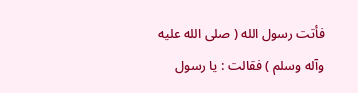فأتت رسول الله ( صلى الله عليه وآله وسلم ) فقالت : يا رسول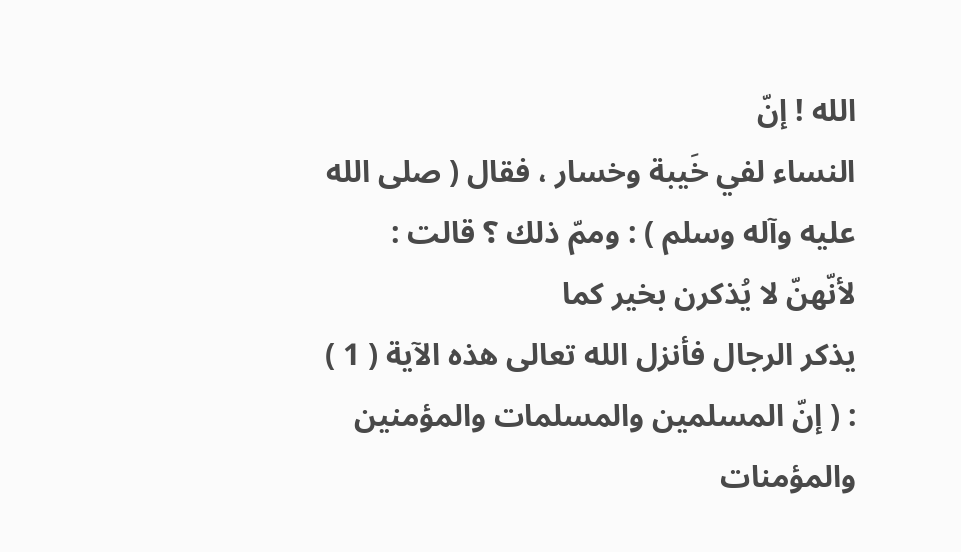الله ! إنّ
النساء لفي خَيبة وخسار ، فقال ( صلى الله عليه وآله وسلم ) : وممّ ذلك ؟ قالت : لأنّهنّ لا يُذكرن بخير كما
يذكر الرجال فأنزل الله تعالى هذه الآية ( 1 ) : ( إنّ المسلمين والمسلمات والمؤمنين
والمؤمنات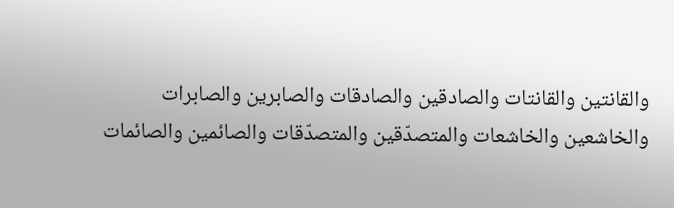والقانتين والقانتات والصادقين والصادقات والصابرين والصابرات
والخاشعين والخاشعات والمتصدّقين والمتصدّقات والصائمين والصائمات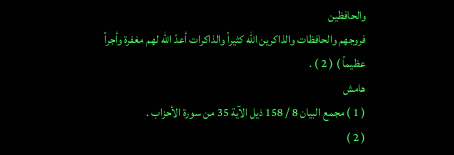والحافظين
فروجهم والحافظات والذاكرين الله كثيراً والذاكرات أعدّ الله لهم مغفرة وأجراً
عظيماً ) ( 2 ) .
هامش
( 1 ) مجمع البيان 8 / 158 ذيل الآية 35 من سورة الأحزاب .
( 2 )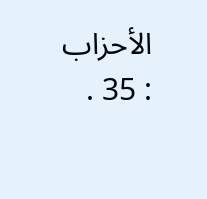الأحزاب : 35 .